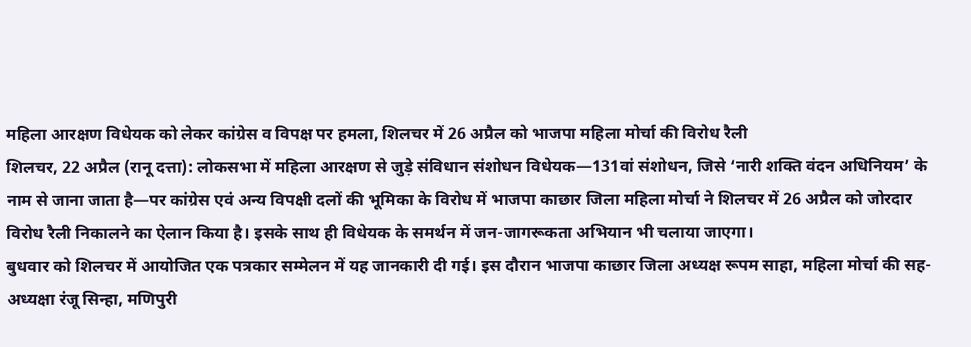महिला आरक्षण विधेयक को लेकर कांग्रेस व विपक्ष पर हमला, शिलचर में 26 अप्रैल को भाजपा महिला मोर्चा की विरोध रैली
शिलचर, 22 अप्रैल (रानू दत्ता): लोकसभा में महिला आरक्षण से जुड़े संविधान संशोधन विधेयक—131वां संशोधन, जिसे ‘नारी शक्ति वंदन अधिनियम’ के नाम से जाना जाता है—पर कांग्रेस एवं अन्य विपक्षी दलों की भूमिका के विरोध में भाजपा काछार जिला महिला मोर्चा ने शिलचर में 26 अप्रैल को जोरदार विरोध रैली निकालने का ऐलान किया है। इसके साथ ही विधेयक के समर्थन में जन-जागरूकता अभियान भी चलाया जाएगा।
बुधवार को शिलचर में आयोजित एक पत्रकार सम्मेलन में यह जानकारी दी गई। इस दौरान भाजपा काछार जिला अध्यक्ष रूपम साहा, महिला मोर्चा की सह-अध्यक्षा रंजू सिन्हा, मणिपुरी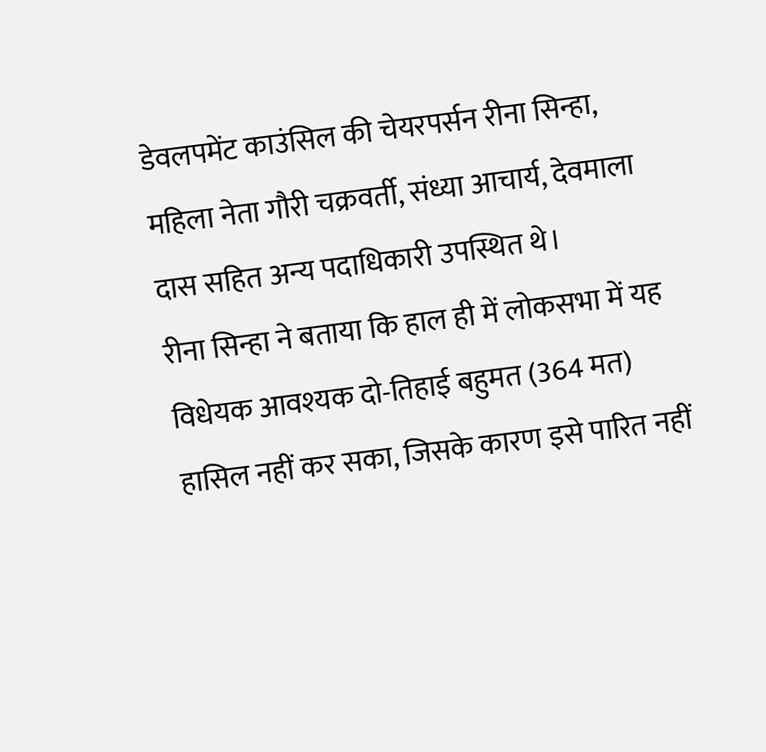डेवलपमेंट काउंसिल की चेयरपर्सन रीना सिन्हा, महिला नेता गौरी चक्रवर्ती, संध्या आचार्य, देवमाला दास सहित अन्य पदाधिकारी उपस्थित थे।
रीना सिन्हा ने बताया कि हाल ही में लोकसभा में यह विधेयक आवश्यक दो-तिहाई बहुमत (364 मत) हासिल नहीं कर सका, जिसके कारण इसे पारित नहीं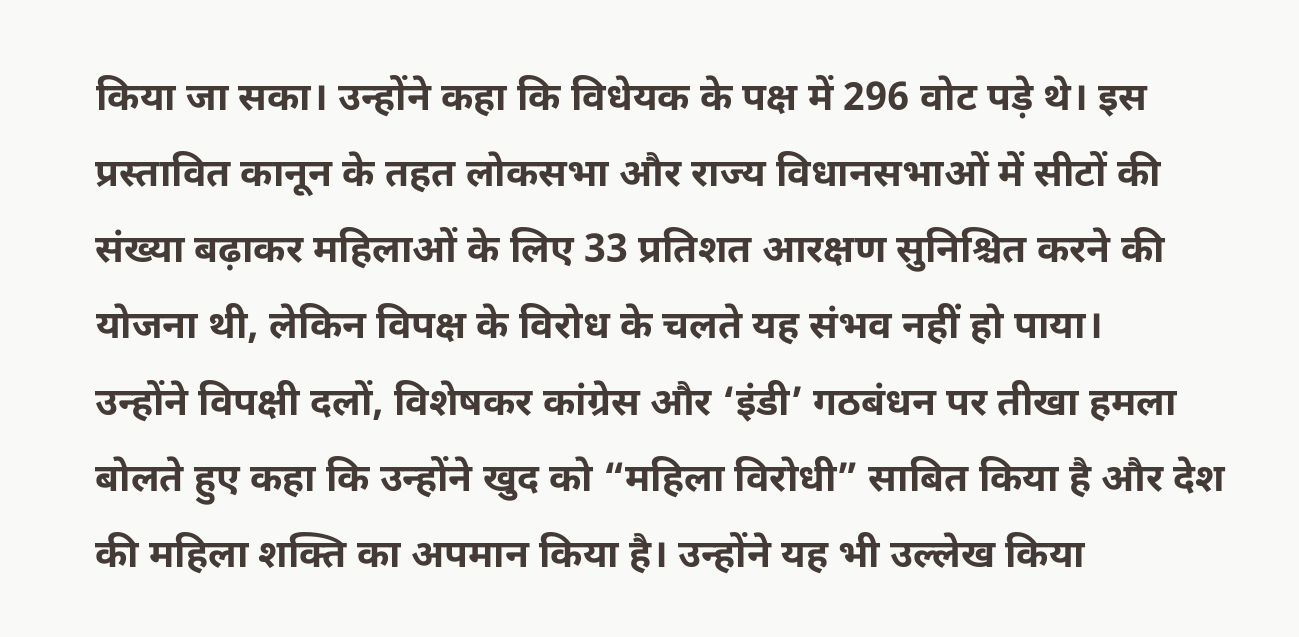किया जा सका। उन्होंने कहा कि विधेयक के पक्ष में 296 वोट पड़े थे। इस प्रस्तावित कानून के तहत लोकसभा और राज्य विधानसभाओं में सीटों की संख्या बढ़ाकर महिलाओं के लिए 33 प्रतिशत आरक्षण सुनिश्चित करने की योजना थी, लेकिन विपक्ष के विरोध के चलते यह संभव नहीं हो पाया।
उन्होंने विपक्षी दलों, विशेषकर कांग्रेस और ‘इंडी’ गठबंधन पर तीखा हमला बोलते हुए कहा कि उन्होंने खुद को “महिला विरोधी” साबित किया है और देश की महिला शक्ति का अपमान किया है। उन्होंने यह भी उल्लेख किया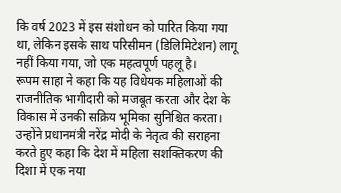कि वर्ष 2023 में इस संशोधन को पारित किया गया था, लेकिन इसके साथ परिसीमन (डिलिमिटेशन) लागू नहीं किया गया, जो एक महत्वपूर्ण पहलू है।
रूपम साहा ने कहा कि यह विधेयक महिलाओं की राजनीतिक भागीदारी को मजबूत करता और देश के विकास में उनकी सक्रिय भूमिका सुनिश्चित करता। उन्होंने प्रधानमंत्री नरेंद्र मोदी के नेतृत्व की सराहना करते हुए कहा कि देश में महिला सशक्तिकरण की दिशा में एक नया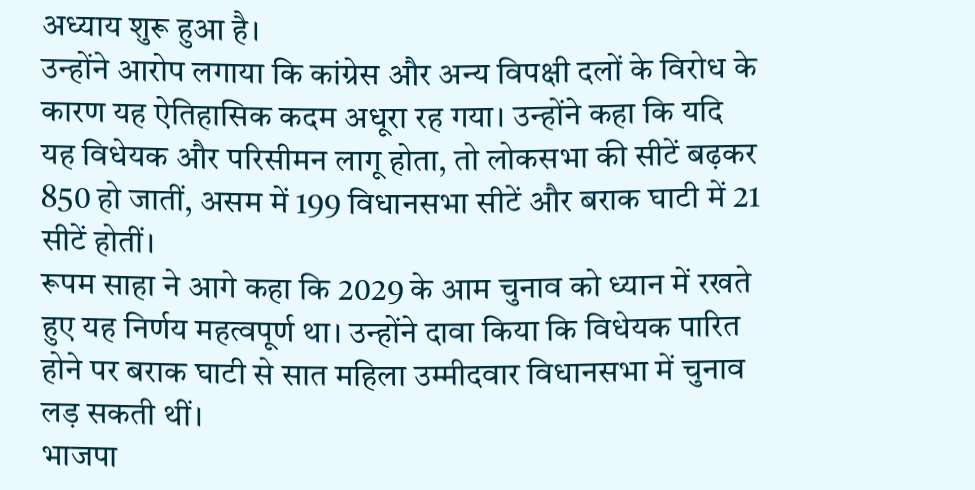अध्याय शुरू हुआ है।
उन्होंने आरोप लगाया कि कांग्रेस और अन्य विपक्षी दलों के विरोध के कारण यह ऐतिहासिक कदम अधूरा रह गया। उन्होंने कहा कि यदि यह विधेयक और परिसीमन लागू होता, तो लोकसभा की सीटें बढ़कर 850 हो जातीं, असम में 199 विधानसभा सीटें और बराक घाटी में 21 सीटें होतीं।
रूपम साहा ने आगे कहा कि 2029 के आम चुनाव को ध्यान में रखते हुए यह निर्णय महत्वपूर्ण था। उन्होंने दावा किया कि विधेयक पारित होने पर बराक घाटी से सात महिला उम्मीदवार विधानसभा में चुनाव लड़ सकती थीं।
भाजपा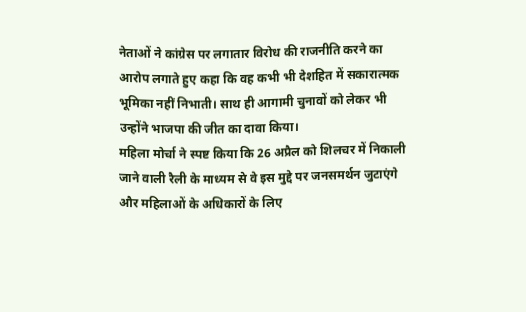नेताओं ने कांग्रेस पर लगातार विरोध की राजनीति करने का आरोप लगाते हुए कहा कि वह कभी भी देशहित में सकारात्मक भूमिका नहीं निभाती। साथ ही आगामी चुनावों को लेकर भी उन्होंने भाजपा की जीत का दावा किया।
महिला मोर्चा ने स्पष्ट किया कि 26 अप्रैल को शिलचर में निकाली जाने वाली रैली के माध्यम से वे इस मुद्दे पर जनसमर्थन जुटाएंगे और महिलाओं के अधिकारों के लिए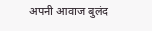अपनी आवाज बुलंद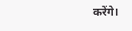करेंगे।